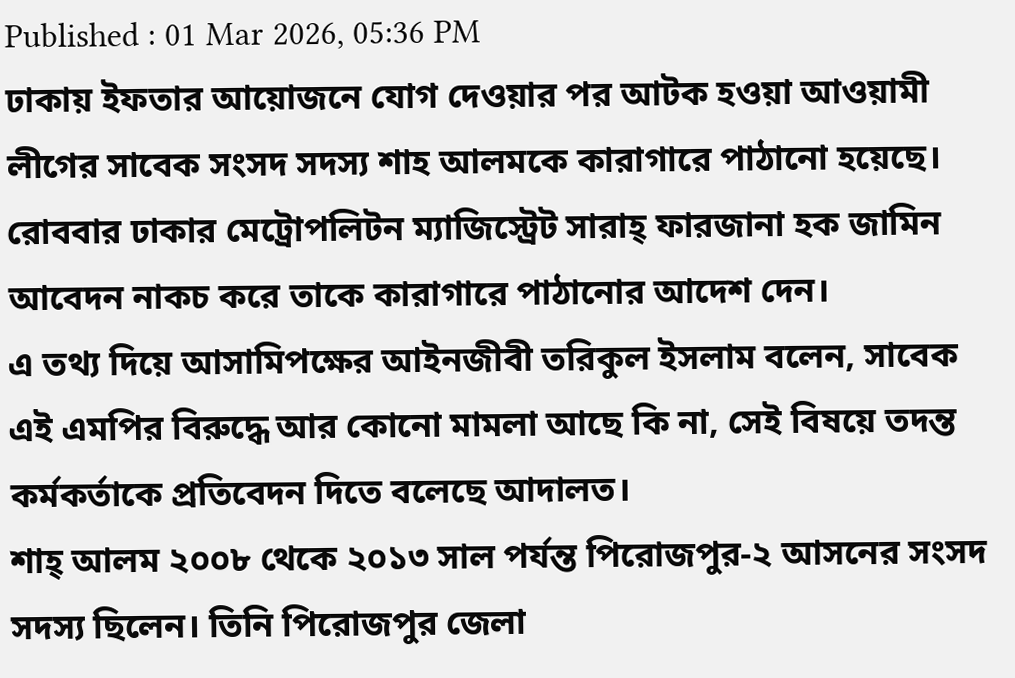Published : 01 Mar 2026, 05:36 PM
ঢাকায় ইফতার আয়োজনে যোগ দেওয়ার পর আটক হওয়া আওয়ামী লীগের সাবেক সংসদ সদস্য শাহ আলমকে কারাগারে পাঠানো হয়েছে।
রোববার ঢাকার মেট্রোপলিটন ম্যাজিস্ট্রেট সারাহ্ ফারজানা হক জামিন আবেদন নাকচ করে তাকে কারাগারে পাঠানোর আদেশ দেন।
এ তথ্য দিয়ে আসামিপক্ষের আইনজীবী তরিকুল ইসলাম বলেন, সাবেক এই এমপির বিরুদ্ধে আর কোনো মামলা আছে কি না, সেই বিষয়ে তদন্ত কর্মকর্তাকে প্রতিবেদন দিতে বলেছে আদালত।
শাহ্ আলম ২০০৮ থেকে ২০১৩ সাল পর্যন্ত পিরোজপুর-২ আসনের সংসদ সদস্য ছিলেন। তিনি পিরোজপুর জেলা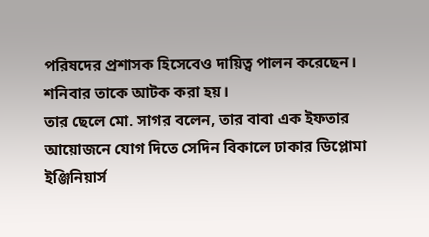পরিষদের প্রশাসক হিসেবেও দায়িত্ব পালন করেছেন। শনিবার তাকে আটক করা হয়।
তার ছেলে মো. সাগর বলেন, তার বাবা এক ইফতার আয়োজনে যোগ দিতে সেদিন বিকালে ঢাকার ডিপ্লোমা ইঞ্জিনিয়ার্স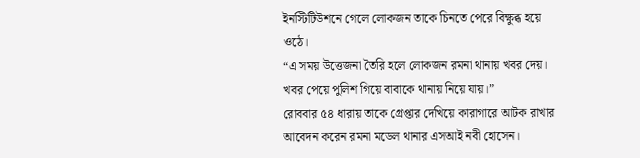ইনস্টিটিউশনে গেলে লোকজন তাকে চিনতে পেরে বিক্ষুব্ধ হয়ে ওঠে।
“এ সময় উত্তেজনা তৈরি হলে লোকজন রমনা থানায় খবর দেয়। খবর পেয়ে পুলিশ গিয়ে বাবাকে থানায় নিয়ে যায়।”
রোববার ৫৪ ধারায় তাকে গ্রেপ্তার দেখিয়ে কারাগারে আটক রাখার আবেদন করেন রমনা মডেল থানার এসআই নবী হোসেন।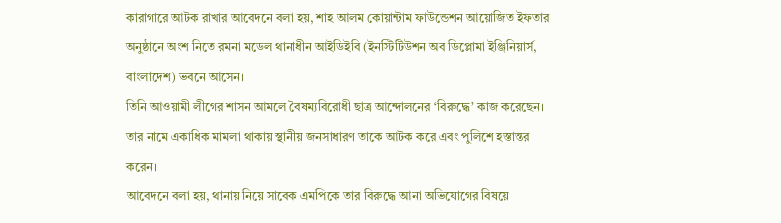কারাগারে আটক রাখার আবেদনে বলা হয়, শাহ আলম কোয়ান্টাম ফাউন্ডেশন আয়োজিত ইফতার অনুষ্ঠানে অংশ নিতে রমনা মডেল থানাধীন আইডিইবি (ইনস্টিটিউশন অব ডিপ্লোমা ইঞ্জিনিয়ার্স, বাংলাদেশ) ভবনে আসেন।
তিনি আওয়ামী লীগের শাসন আমলে বৈষম্যবিরোধী ছাত্র আন্দোলনের ‘বিরুদ্ধে’ কাজ করেছেন। তার নামে একাধিক মামলা থাকায় স্থানীয় জনসাধারণ তাকে আটক করে এবং পুলিশে হস্তান্তর করেন।
আবেদনে বলা হয়, থানায় নিয়ে সাবেক এমপিকে তার বিরুদ্ধে আনা অভিযোগের বিষয়ে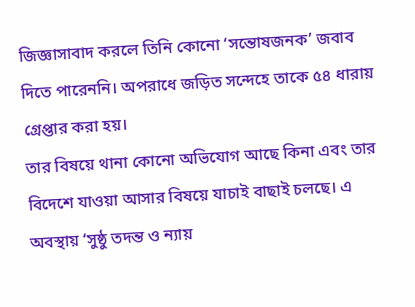জিজ্ঞাসাবাদ করলে তিনি কোনো ‘সন্তোষজনক’ জবাব দিতে পারেননি। অপরাধে জড়িত সন্দেহে তাকে ৫৪ ধারায় গ্রেপ্তার করা হয়।
তার বিষয়ে থানা কোনো অভিযোগ আছে কিনা এবং তার বিদেশে যাওয়া আসার বিষয়ে যাচাই বাছাই চলছে। এ অবস্থায় ‘সুষ্ঠু তদন্ত ও ন্যায়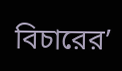বিচারের’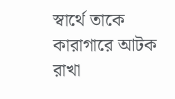স্বার্থে তাকে কারাগারে আটক রাখা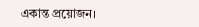একান্ত প্রয়োজন।